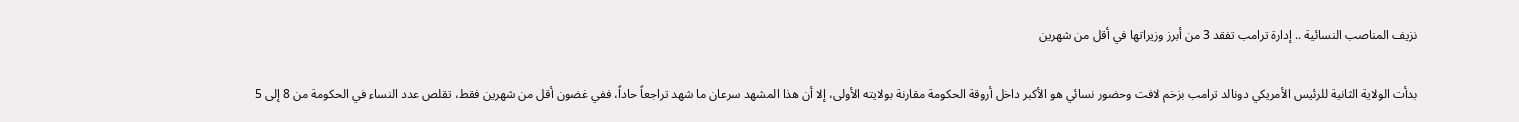نزيف المناصب النسائية .. إدارة ترامب تفقد 3 من أبرز وزيراتها في أقل من شهرين

بدأت الولاية الثانية للرئيس الأمريكي دونالد ترامب بزخم لافت وحضور نسائي هو الأكبر داخل أروقة الحكومة مقارنة بولايته الأولى، إلا أن هذا المشهد سرعان ما شهد تراجعاً حاداً، ففي غضون أقل من شهرين فقط، تقلص عدد النساء في الحكومة من 8 إلى 5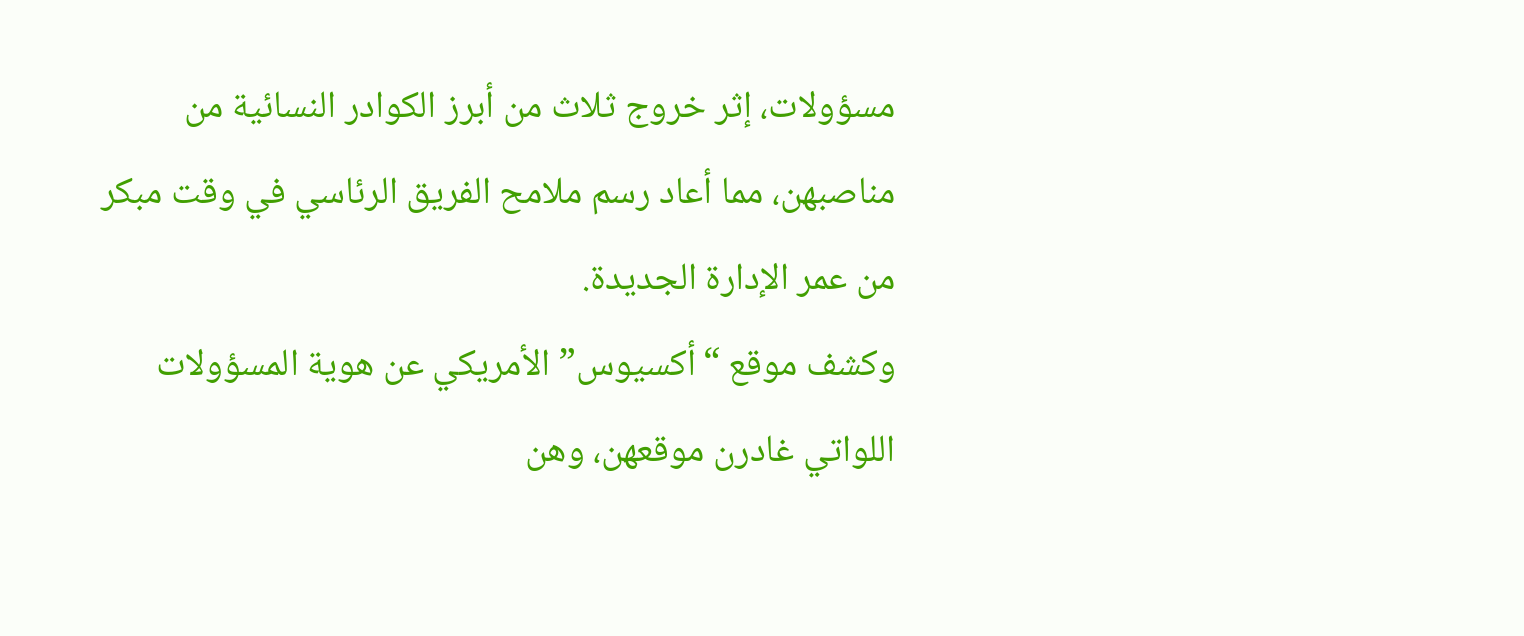مسؤولات، إثر خروج ثلاث من أبرز الكوادر النسائية من مناصبهن، مما أعاد رسم ملامح الفريق الرئاسي في وقت مبكر من عمر الإدارة الجديدة.
وكشف موقع “أكسيوس” الأمريكي عن هوية المسؤولات اللواتي غادرن موقعهن، وهن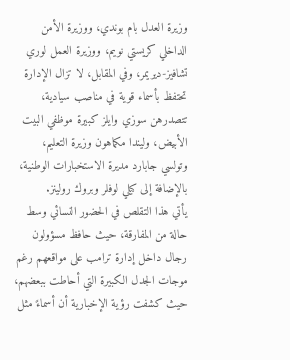وزيرة العدل بام بوندي، ووزيرة الأمن الداخلي كريستي نويم، ووزيرة العمل لوري تشافيز-ديريمر، وفي المقابل، لا تزال الإدارة تحتفظ بأسماء قوية في مناصب سيادية، تتصدرهن سوزي وايلز كبيرة موظفي البيت الأبيض، وليندا مكماهون وزيرة التعليم، وتولسي جابارد مديرة الاستخبارات الوطنية، بالإضافة إلى كيلي لوفلر وبروك رولينز.
يأتي هذا التقلص في الحضور النسائي وسط حالة من المفارقة، حيث حافظ مسؤولون رجال داخل إدارة ترامب على مواقعهم رغم موجات الجدل الكبيرة التي أحاطت ببعضهم، حيث كشفت رؤية الإخبارية أن أسماءً مثل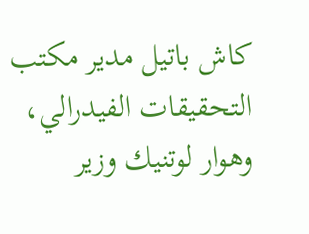كاش باتيل مدير مكتب التحقيقات الفيدرالي، وهوار لوتنيك وزير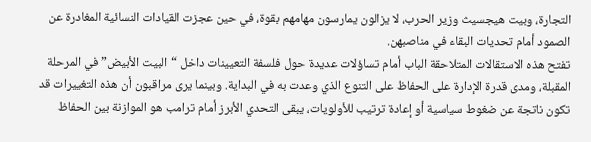التجارة، وبيت هيجسيث وزير الحرب، لا يزالون يمارسون مهامهم بقوة، في حين عجزت القيادات النسائية المغادرة عن الصمود أمام تحديات البقاء في مناصبهن.
تفتح هذه الاستقالات المتلاحقة الباب أمام تساؤلات عديدة حول فلسفة التعيينات داخل “البيت الأبيض” في المرحلة المقبلة، ومدى قدرة الإدارة على الحفاظ على التنوع الذي وعدت به في البداية. وبينما يرى مراقبون أن هذه التغييرات قد تكون ناتجة عن ضغوط سياسية أو إعادة ترتيب للأولويات، يبقى التحدي الأبرز أمام ترامب هو الموازنة بين الحفاظ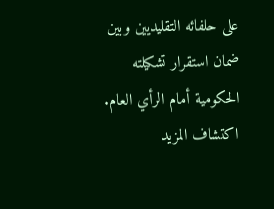على حلفائه التقليديين وبين ضمان استقرار تشكيلته الحكومية أمام الرأي العام.
اكتشاف المزيد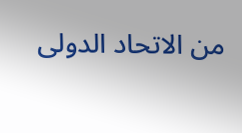من الاتحاد الدولى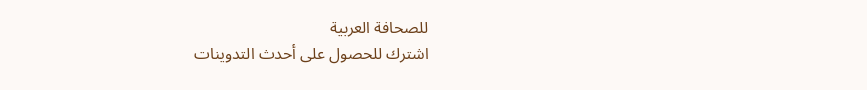للصحافة العربية
اشترك للحصول على أحدث التدوينات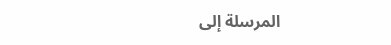المرسلة إلى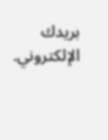بريدك الإلكتروني.